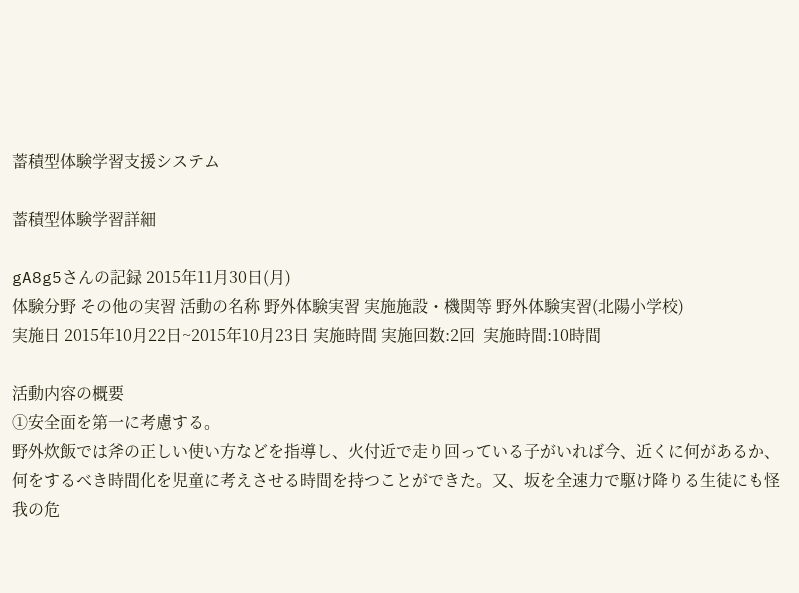蓄積型体験学習支援システム

蓄積型体験学習詳細

gA8g5さんの記録 2015年11月30日(月)
体験分野 その他の実習 活動の名称 野外体験実習 実施施設・機関等 野外体験実習(北陽小学校)
実施日 2015年10月22日~2015年10月23日 実施時間 実施回数:2回  実施時間:10時間

活動内容の概要
①安全面を第一に考慮する。
野外炊飯では斧の正しい使い方などを指導し、火付近で走り回っている子がいれば今、近くに何があるか、何をするべき時間化を児童に考えさせる時間を持つことができた。又、坂を全速力で駆け降りる生徒にも怪我の危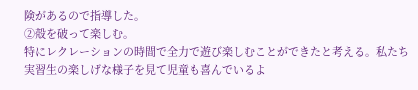険があるので指導した。
②殻を破って楽しむ。
特にレクレーションの時間で全力で遊び楽しむことができたと考える。私たち実習生の楽しげな様子を見て児童も喜んでいるよ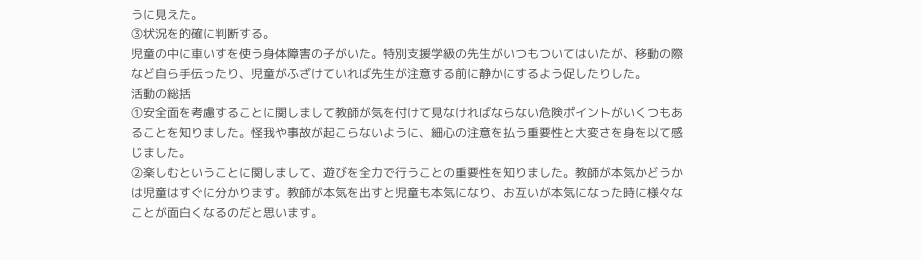うに見えた。
③状況を的確に判断する。
児童の中に車いすを使う身体障害の子がいた。特別支援学級の先生がいつもついてはいたが、移動の際など自ら手伝ったり、児童がふざけていれば先生が注意する前に静かにするよう促したりした。
活動の総括
①安全面を考慮することに関しまして教師が気を付けて見なければならない危険ポイントがいくつもあることを知りました。怪我や事故が起こらないように、細心の注意を払う重要性と大変さを身を以て感じました。
②楽しむということに関しまして、遊びを全力で行うことの重要性を知りました。教師が本気かどうかは児童はすぐに分かります。教師が本気を出すと児童も本気になり、お互いが本気になった時に様々なことが面白くなるのだと思います。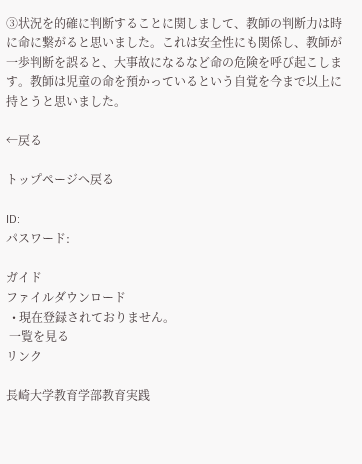③状況を的確に判断することに関しまして、教師の判断力は時に命に繋がると思いました。これは安全性にも関係し、教師が一歩判断を誤ると、大事故になるなど命の危険を呼び起こします。教師は児童の命を預かっているという自覚を今まで以上に持とうと思いました。

←戻る

トップページへ戻る

ID:
パスワード:

ガイド
ファイルダウンロード
  • 現在登録されておりません。
 一覧を見る
リンク

長崎大学教育学部教育実践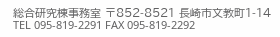総合研究棟事務室 〒852-8521 長崎市文教町1-14 TEL 095-819-2291 FAX 095-819-2292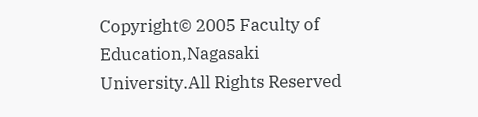Copyright© 2005 Faculty of Education,Nagasaki University.All Rights Reserved